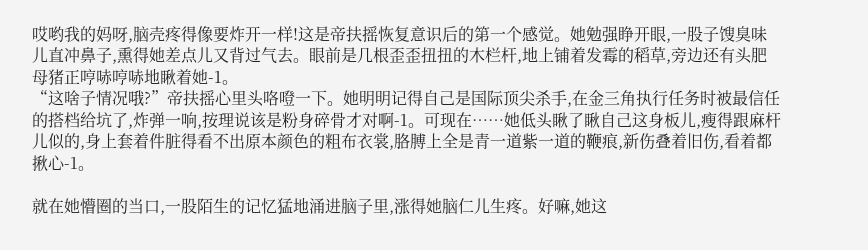哎哟我的妈呀,脑壳疼得像要炸开一样!这是帝扶摇恢复意识后的第一个感觉。她勉强睁开眼,一股子馊臭味儿直冲鼻子,熏得她差点儿又背过气去。眼前是几根歪歪扭扭的木栏杆,地上铺着发霉的稻草,旁边还有头肥母猪正哼哧哼哧地瞅着她-1。
“这啥子情况哦?”帝扶摇心里头咯噔一下。她明明记得自己是国际顶尖杀手,在金三角执行任务时被最信任的搭档给坑了,炸弹一响,按理说该是粉身碎骨才对啊-1。可现在……她低头瞅了瞅自己这身板儿,瘦得跟麻杆儿似的,身上套着件脏得看不出原本颜色的粗布衣裳,胳膊上全是青一道紫一道的鞭痕,新伤叠着旧伤,看着都揪心-1。

就在她懵圈的当口,一股陌生的记忆猛地涌进脑子里,涨得她脑仁儿生疼。好嘛,她这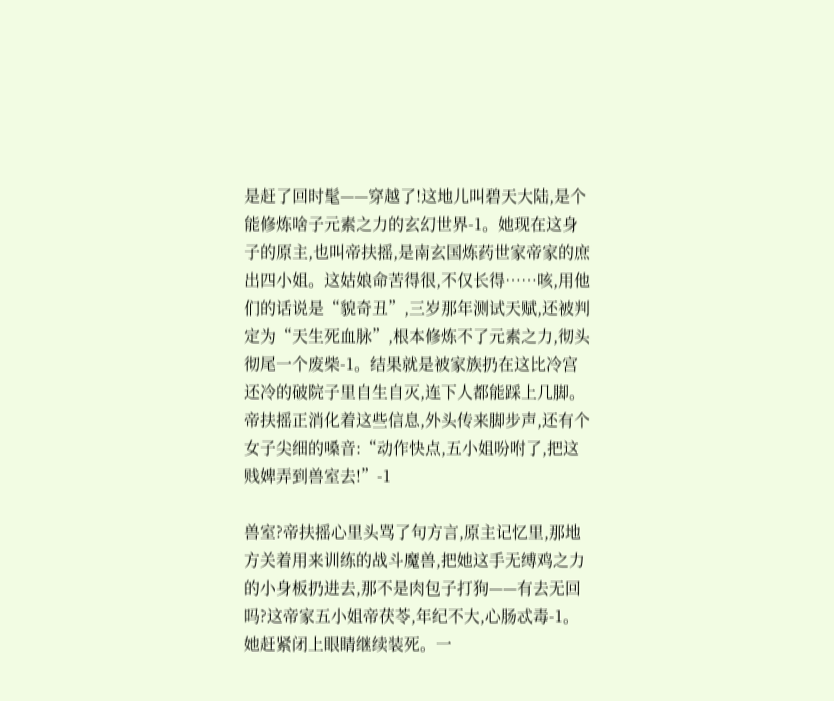是赶了回时髦——穿越了!这地儿叫碧天大陆,是个能修炼啥子元素之力的玄幻世界-1。她现在这身子的原主,也叫帝扶摇,是南玄国炼药世家帝家的庶出四小姐。这姑娘命苦得很,不仅长得……咳,用他们的话说是“貌奇丑”,三岁那年测试天赋,还被判定为“天生死血脉”,根本修炼不了元素之力,彻头彻尾一个废柴-1。结果就是被家族扔在这比冷宫还冷的破院子里自生自灭,连下人都能踩上几脚。
帝扶摇正消化着这些信息,外头传来脚步声,还有个女子尖细的嗓音:“动作快点,五小姐吩咐了,把这贱婢弄到兽室去!”-1

兽室?帝扶摇心里头骂了句方言,原主记忆里,那地方关着用来训练的战斗魔兽,把她这手无缚鸡之力的小身板扔进去,那不是肉包子打狗——有去无回吗?这帝家五小姐帝茯苓,年纪不大,心肠忒毒-1。
她赶紧闭上眼睛继续装死。一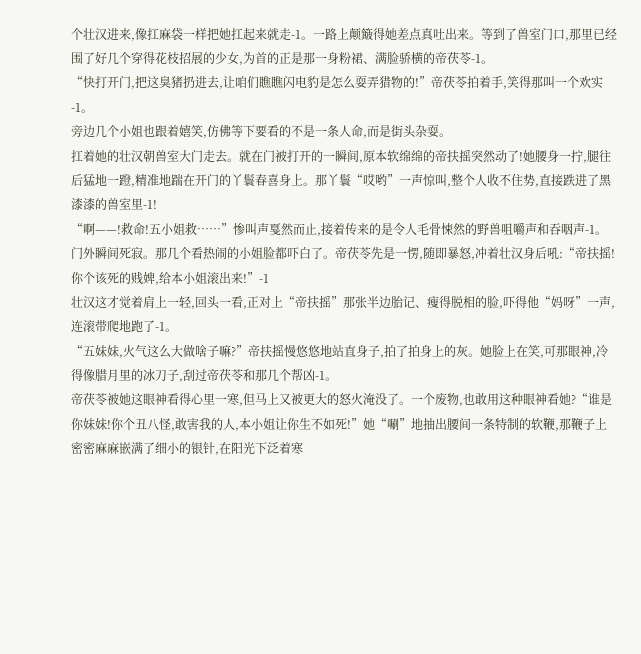个壮汉进来,像扛麻袋一样把她扛起来就走-1。一路上颠簸得她差点真吐出来。等到了兽室门口,那里已经围了好几个穿得花枝招展的少女,为首的正是那一身粉裙、满脸骄横的帝茯苓-1。
“快打开门,把这臭猪扔进去,让咱们瞧瞧闪电豹是怎么耍弄猎物的!”帝茯苓拍着手,笑得那叫一个欢实-1。
旁边几个小姐也跟着嬉笑,仿佛等下要看的不是一条人命,而是街头杂耍。
扛着她的壮汉朝兽室大门走去。就在门被打开的一瞬间,原本软绵绵的帝扶摇突然动了!她腰身一拧,腿往后猛地一蹬,精准地踹在开门的丫鬟春喜身上。那丫鬟“哎哟”一声惊叫,整个人收不住势,直接跌进了黑漆漆的兽室里-1!
“啊——!救命!五小姐救……”惨叫声戛然而止,接着传来的是令人毛骨悚然的野兽咀嚼声和吞咽声-1。
门外瞬间死寂。那几个看热闹的小姐脸都吓白了。帝茯苓先是一愣,随即暴怒,冲着壮汉身后吼:“帝扶摇!你个该死的贱婢,给本小姐滚出来!”-1
壮汉这才觉着肩上一轻,回头一看,正对上“帝扶摇”那张半边胎记、瘦得脱相的脸,吓得他“妈呀”一声,连滚带爬地跑了-1。
“五妹妹,火气这么大做啥子嘛?”帝扶摇慢悠悠地站直身子,拍了拍身上的灰。她脸上在笑,可那眼神,冷得像腊月里的冰刀子,刮过帝茯苓和那几个帮凶-1。
帝茯苓被她这眼神看得心里一寒,但马上又被更大的怒火淹没了。一个废物,也敢用这种眼神看她?“谁是你妹妹!你个丑八怪,敢害我的人,本小姐让你生不如死!”她“唰”地抽出腰间一条特制的软鞭,那鞭子上密密麻麻嵌满了细小的银针,在阳光下泛着寒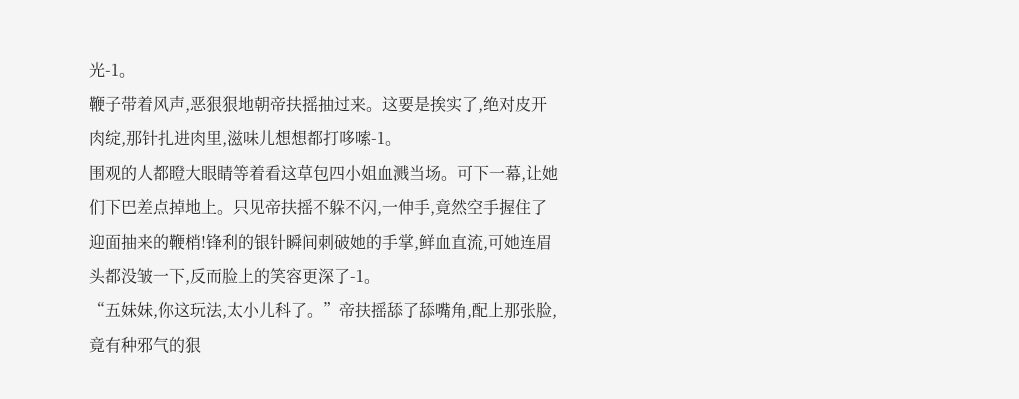光-1。
鞭子带着风声,恶狠狠地朝帝扶摇抽过来。这要是挨实了,绝对皮开肉绽,那针扎进肉里,滋味儿想想都打哆嗦-1。
围观的人都瞪大眼睛等着看这草包四小姐血溅当场。可下一幕,让她们下巴差点掉地上。只见帝扶摇不躲不闪,一伸手,竟然空手握住了迎面抽来的鞭梢!锋利的银针瞬间刺破她的手掌,鲜血直流,可她连眉头都没皱一下,反而脸上的笑容更深了-1。
“五妹妹,你这玩法,太小儿科了。”帝扶摇舔了舔嘴角,配上那张脸,竟有种邪气的狠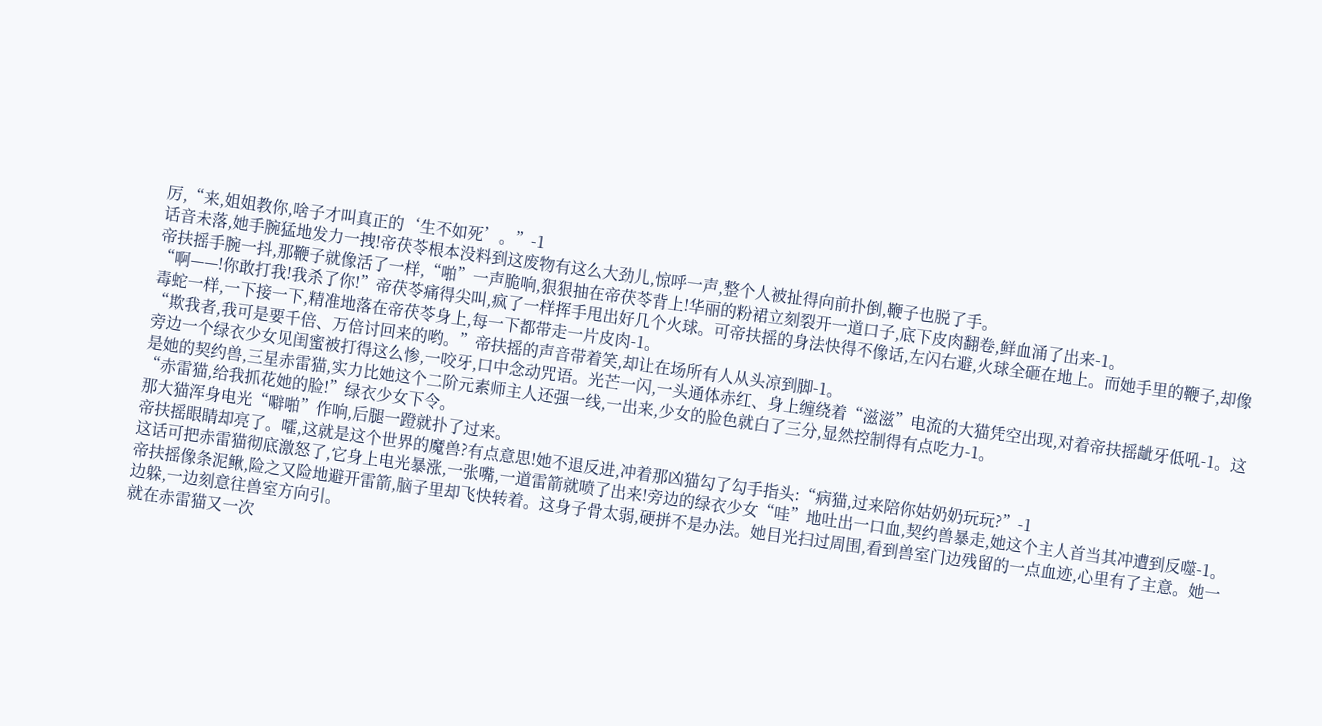厉,“来,姐姐教你,啥子才叫真正的‘生不如死’。”-1
话音未落,她手腕猛地发力一拽!帝茯苓根本没料到这废物有这么大劲儿,惊呼一声,整个人被扯得向前扑倒,鞭子也脱了手。
帝扶摇手腕一抖,那鞭子就像活了一样,“啪”一声脆响,狠狠抽在帝茯苓背上!华丽的粉裙立刻裂开一道口子,底下皮肉翻卷,鲜血涌了出来-1。
“啊——!你敢打我!我杀了你!”帝茯苓痛得尖叫,疯了一样挥手甩出好几个火球。可帝扶摇的身法快得不像话,左闪右避,火球全砸在地上。而她手里的鞭子,却像毒蛇一样,一下接一下,精准地落在帝茯苓身上,每一下都带走一片皮肉-1。
“欺我者,我可是要千倍、万倍讨回来的哟。”帝扶摇的声音带着笑,却让在场所有人从头凉到脚-1。
旁边一个绿衣少女见闺蜜被打得这么惨,一咬牙,口中念动咒语。光芒一闪,一头通体赤红、身上缠绕着“滋滋”电流的大猫凭空出现,对着帝扶摇龇牙低吼-1。这是她的契约兽,三星赤雷猫,实力比她这个二阶元素师主人还强一线,一出来,少女的脸色就白了三分,显然控制得有点吃力-1。
“赤雷猫,给我抓花她的脸!”绿衣少女下令。
那大猫浑身电光“噼啪”作响,后腿一蹬就扑了过来。
帝扶摇眼睛却亮了。嚯,这就是这个世界的魔兽?有点意思!她不退反进,冲着那凶猫勾了勾手指头:“病猫,过来陪你姑奶奶玩玩?”-1
这话可把赤雷猫彻底激怒了,它身上电光暴涨,一张嘴,一道雷箭就喷了出来!旁边的绿衣少女“哇”地吐出一口血,契约兽暴走,她这个主人首当其冲遭到反噬-1。
帝扶摇像条泥鳅,险之又险地避开雷箭,脑子里却飞快转着。这身子骨太弱,硬拼不是办法。她目光扫过周围,看到兽室门边残留的一点血迹,心里有了主意。她一边躲,一边刻意往兽室方向引。
就在赤雷猫又一次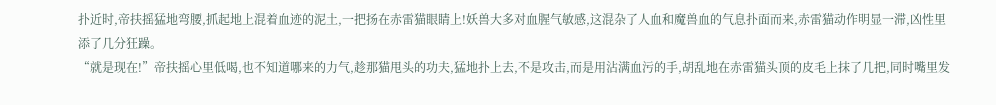扑近时,帝扶摇猛地弯腰,抓起地上混着血迹的泥土,一把扬在赤雷猫眼睛上!妖兽大多对血腥气敏感,这混杂了人血和魔兽血的气息扑面而来,赤雷猫动作明显一滞,凶性里添了几分狂躁。
“就是现在!”帝扶摇心里低喝,也不知道哪来的力气,趁那猫甩头的功夫,猛地扑上去,不是攻击,而是用沾满血污的手,胡乱地在赤雷猫头顶的皮毛上抹了几把,同时嘴里发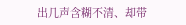出几声含糊不清、却带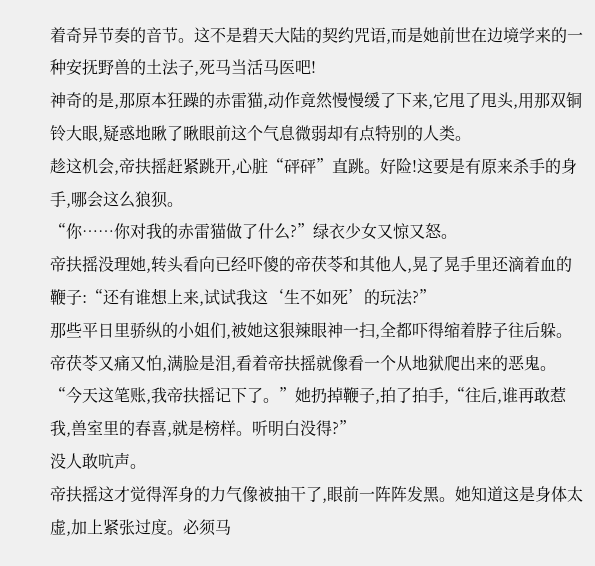着奇异节奏的音节。这不是碧天大陆的契约咒语,而是她前世在边境学来的一种安抚野兽的土法子,死马当活马医吧!
神奇的是,那原本狂躁的赤雷猫,动作竟然慢慢缓了下来,它甩了甩头,用那双铜铃大眼,疑惑地瞅了瞅眼前这个气息微弱却有点特别的人类。
趁这机会,帝扶摇赶紧跳开,心脏“砰砰”直跳。好险!这要是有原来杀手的身手,哪会这么狼狈。
“你……你对我的赤雷猫做了什么?”绿衣少女又惊又怒。
帝扶摇没理她,转头看向已经吓傻的帝茯苓和其他人,晃了晃手里还滴着血的鞭子:“还有谁想上来,试试我这‘生不如死’的玩法?”
那些平日里骄纵的小姐们,被她这狠辣眼神一扫,全都吓得缩着脖子往后躲。帝茯苓又痛又怕,满脸是泪,看着帝扶摇就像看一个从地狱爬出来的恶鬼。
“今天这笔账,我帝扶摇记下了。”她扔掉鞭子,拍了拍手,“往后,谁再敢惹我,兽室里的春喜,就是榜样。听明白没得?”
没人敢吭声。
帝扶摇这才觉得浑身的力气像被抽干了,眼前一阵阵发黑。她知道这是身体太虚,加上紧张过度。必须马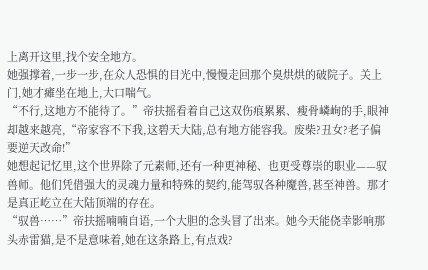上离开这里,找个安全地方。
她强撑着,一步一步,在众人恐惧的目光中,慢慢走回那个臭烘烘的破院子。关上门,她才瘫坐在地上,大口喘气。
“不行,这地方不能待了。”帝扶摇看着自己这双伤痕累累、瘦骨嶙峋的手,眼神却越来越亮,“帝家容不下我,这碧天大陆,总有地方能容我。废柴?丑女?老子偏要逆天改命!”
她想起记忆里,这个世界除了元素师,还有一种更神秘、也更受尊崇的职业——驭兽师。他们凭借强大的灵魂力量和特殊的契约,能驾驭各种魔兽,甚至神兽。那才是真正屹立在大陆顶端的存在。
“驭兽……”帝扶摇喃喃自语,一个大胆的念头冒了出来。她今天能侥幸影响那头赤雷猫,是不是意味着,她在这条路上,有点戏?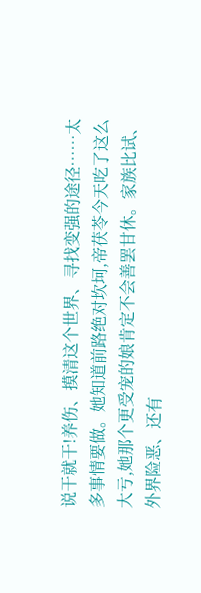说干就干!养伤、摸清这个世界、寻找变强的途径……太多事情要做。她知道前路绝对坎坷,帝茯苓今天吃了这么大亏,她那个更受宠的娘肯定不会善罢甘休。家族比试、外界险恶、还有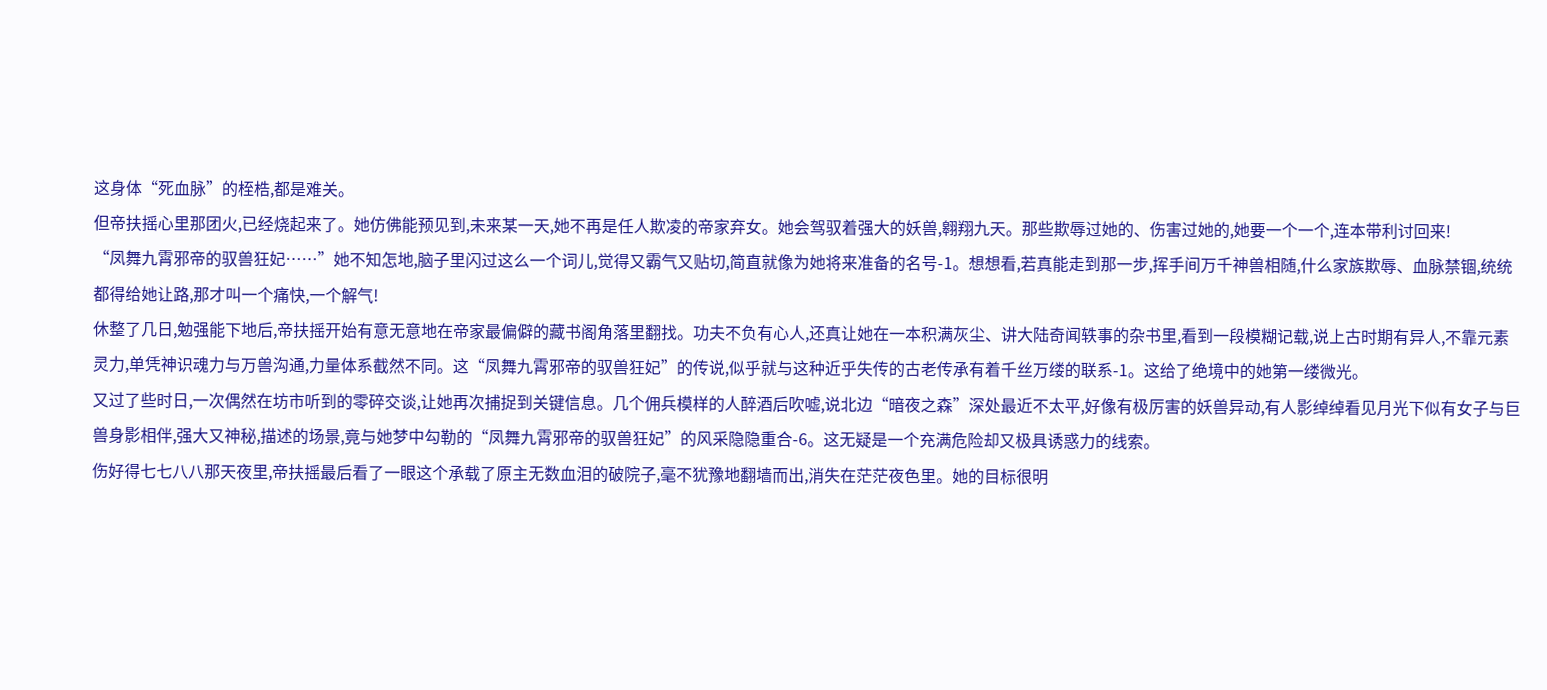这身体“死血脉”的桎梏,都是难关。
但帝扶摇心里那团火,已经烧起来了。她仿佛能预见到,未来某一天,她不再是任人欺凌的帝家弃女。她会驾驭着强大的妖兽,翱翔九天。那些欺辱过她的、伤害过她的,她要一个一个,连本带利讨回来!
“凤舞九霄邪帝的驭兽狂妃……”她不知怎地,脑子里闪过这么一个词儿,觉得又霸气又贴切,简直就像为她将来准备的名号-1。想想看,若真能走到那一步,挥手间万千神兽相随,什么家族欺辱、血脉禁锢,统统都得给她让路,那才叫一个痛快,一个解气!
休整了几日,勉强能下地后,帝扶摇开始有意无意地在帝家最偏僻的藏书阁角落里翻找。功夫不负有心人,还真让她在一本积满灰尘、讲大陆奇闻轶事的杂书里,看到一段模糊记载,说上古时期有异人,不靠元素灵力,单凭神识魂力与万兽沟通,力量体系截然不同。这“凤舞九霄邪帝的驭兽狂妃”的传说,似乎就与这种近乎失传的古老传承有着千丝万缕的联系-1。这给了绝境中的她第一缕微光。
又过了些时日,一次偶然在坊市听到的零碎交谈,让她再次捕捉到关键信息。几个佣兵模样的人醉酒后吹嘘,说北边“暗夜之森”深处最近不太平,好像有极厉害的妖兽异动,有人影绰绰看见月光下似有女子与巨兽身影相伴,强大又神秘,描述的场景,竟与她梦中勾勒的“凤舞九霄邪帝的驭兽狂妃”的风采隐隐重合-6。这无疑是一个充满危险却又极具诱惑力的线索。
伤好得七七八八那天夜里,帝扶摇最后看了一眼这个承载了原主无数血泪的破院子,毫不犹豫地翻墙而出,消失在茫茫夜色里。她的目标很明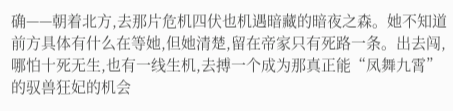确——朝着北方,去那片危机四伏也机遇暗藏的暗夜之森。她不知道前方具体有什么在等她,但她清楚,留在帝家只有死路一条。出去闯,哪怕十死无生,也有一线生机,去搏一个成为那真正能“凤舞九霄”的驭兽狂妃的机会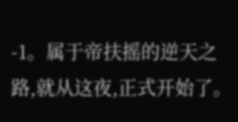-1。属于帝扶摇的逆天之路,就从这夜,正式开始了。